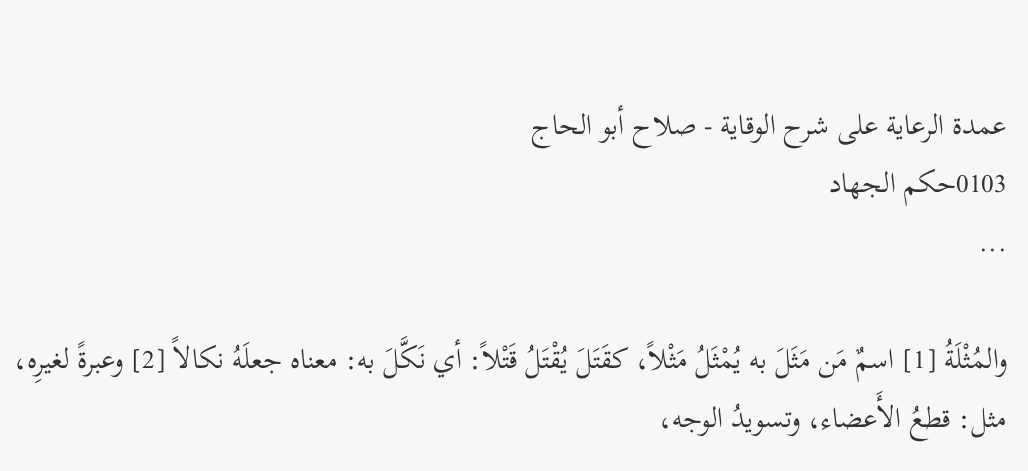عمدة الرعاية على شرح الوقاية - صلاح أبو الحاج
0103حكم الجهاد
...

والمُثْلَةُ [1] اسمٌ مَن مَثَلَ به يُمْثَلُ مَثْلاً، كقَتَلَ يُقْتَلُ قَتْلاً: أي نَكَّلَ به: معناه جعلَهُ نكالاً [2] وعبرةً لغيرِه، مثل: قطعُ الأَعضاء، وتسويدُ الوجه،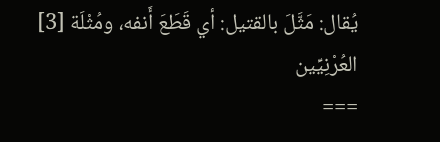يُقال: مَثَّلَ بالقتيل: أي قَطَعَ أَنفه، ومُثْلَة [3] العُرْنِيِّين
===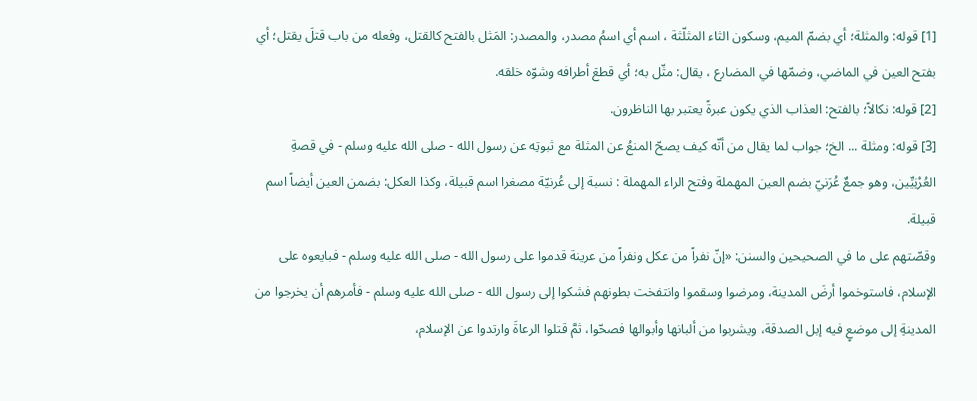[1] قوله: والمثلة؛ أي بضمّ الميم، وسكون الثاء المثلّثة ، اسم أي اسمُ مصدر، والمصدر: المَثل بالفتح كالقتل، وفعله من باب قتلَ يقتل؛ أي بفتح العين في الماضي، وضمّها في المضارع ، يقال: مثّل به؛ أي قطعَ أطرافه وشوّه خلقه.
[2] قوله: نكالاً؛ بالفتح: العذاب الذي يكون عبرةً يعتبر بها الناظرون.
[3] قوله: ومثلة ... الخ؛ جواب لما يقال من أنّه كيف يصحّ المنعُ عن المثلة مع ثبوتِه عن رسول الله - صلى الله عليه وسلم - في قصةِ العُرْنِيِّين، وهو جمعٌ عُرَنيّ بضم العين المهملة وفتح الراء المهملة : نسبة إلى عُرنيّة مصغرا اسم قبيلة، وكذا العكل: بضمن العين أيضاً اسم قبيلة.
وقصّتهم على ما في الصحيحين والسنن: «إنّ نفراً من عكل ونفراً من عرينة قدموا على رسول الله - صلى الله عليه وسلم - فبايعوه على الإسلام، فاستوخموا أرضَ المدينة، ومرضوا وسقموا وانتفخت بطونهم فشكوا إلى رسول الله - صلى الله عليه وسلم - فأمرهم أن يخرجوا من المدينةِ إلى موضعٍ فيه إبل الصدقة، ويشربوا من ألبانها وأبوالها فصحّوا، ثمَّ قتلوا الرعاةَ وارتدوا عن الإسلام،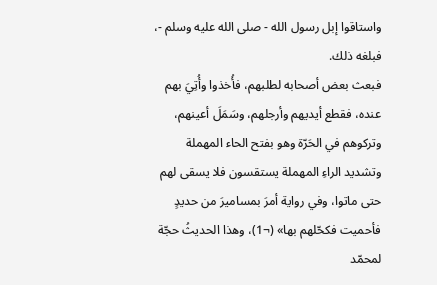واستاقوا إبل رسول الله - صلى الله عليه وسلم -، فبلغه ذلك.
فبعث بعض أصحابه لطلبهم، فأُخذوا وأُتِيَ بهم عنده، فقطع أيديهم وأرجلهم، وسَمَلَ أعينهم، وتركوهم في الحَرّة وهو بفتح الحاء المهملة وتشديد الراءِ المهملة يستقسون فلا يسقى لهم حتى ماتوا، وفي رواية أمرَ بمساميرَ من حديدٍ فأحميت فكحّلهم بها» (¬1)، وهذا الحديثُ حجّة لمحمّد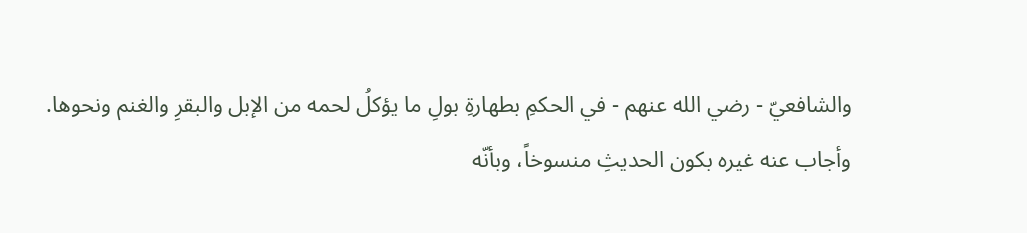والشافعيّ - رضي الله عنهم - في الحكمِ بطهارةِ بولِ ما يؤكلُ لحمه من الإبل والبقرِ والغنم ونحوها.
وأجاب عنه غيره بكون الحديثِ منسوخاً، وبأنّه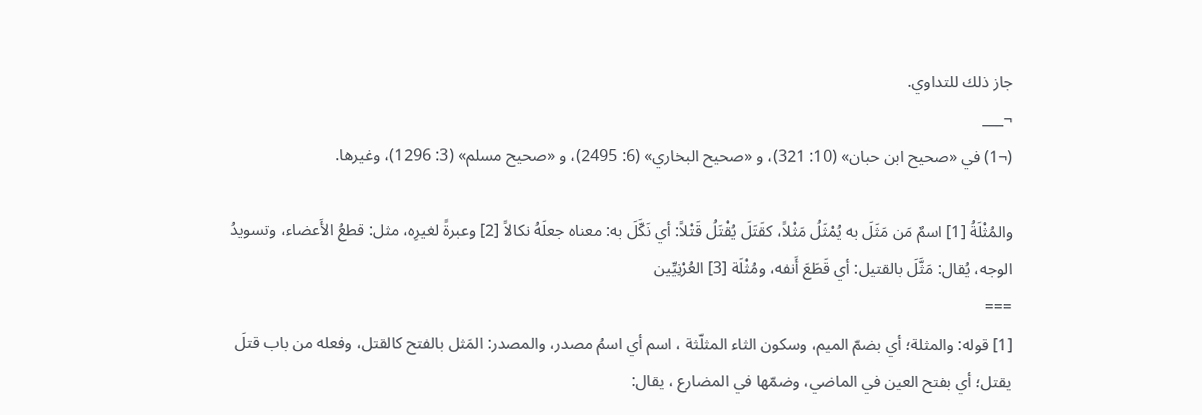جاز ذلك للتداوي.
¬___
(¬1) في «صحيح ابن حبان» (10: 321)، و «صحيح البخاري» (6: 2495)، و «صحيح مسلم» (3: 1296)، وغيرها.

والمُثْلَةُ [1] اسمٌ مَن مَثَلَ به يُمْثَلُ مَثْلاً، كقَتَلَ يُقْتَلُ قَتْلاً: أي نَكَّلَ به: معناه جعلَهُ نكالاً [2] وعبرةً لغيرِه، مثل: قطعُ الأَعضاء، وتسويدُ الوجه، يُقال: مَثَّلَ بالقتيل: أي قَطَعَ أَنفه، ومُثْلَة [3] العُرْنِيِّين
===
[1] قوله: والمثلة؛ أي بضمّ الميم، وسكون الثاء المثلّثة ، اسم أي اسمُ مصدر، والمصدر: المَثل بالفتح كالقتل، وفعله من باب قتلَ يقتل؛ أي بفتح العين في الماضي، وضمّها في المضارع ، يقال: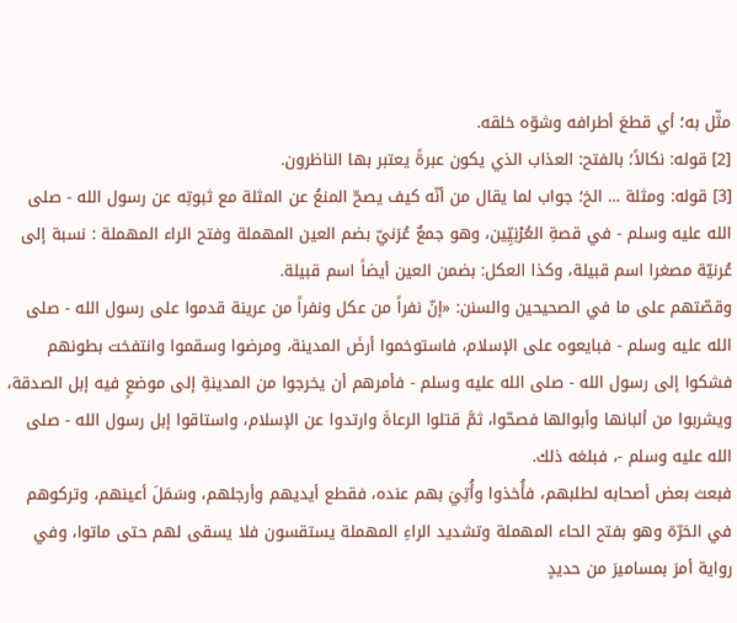مثّل به؛ أي قطعَ أطرافه وشوّه خلقه.
[2] قوله: نكالاً؛ بالفتح: العذاب الذي يكون عبرةً يعتبر بها الناظرون.
[3] قوله: ومثلة ... الخ؛ جواب لما يقال من أنّه كيف يصحّ المنعُ عن المثلة مع ثبوتِه عن رسول الله - صلى الله عليه وسلم - في قصةِ العُرْنِيِّين، وهو جمعٌ عُرَنيّ بضم العين المهملة وفتح الراء المهملة : نسبة إلى عُرنيّة مصغرا اسم قبيلة، وكذا العكل: بضمن العين أيضاً اسم قبيلة.
وقصّتهم على ما في الصحيحين والسنن: «إنّ نفراً من عكل ونفراً من عرينة قدموا على رسول الله - صلى الله عليه وسلم - فبايعوه على الإسلام، فاستوخموا أرضَ المدينة، ومرضوا وسقموا وانتفخت بطونهم فشكوا إلى رسول الله - صلى الله عليه وسلم - فأمرهم أن يخرجوا من المدينةِ إلى موضعٍ فيه إبل الصدقة، ويشربوا من ألبانها وأبوالها فصحّوا، ثمَّ قتلوا الرعاةَ وارتدوا عن الإسلام، واستاقوا إبل رسول الله - صلى الله عليه وسلم -، فبلغه ذلك.
فبعث بعض أصحابه لطلبهم، فأُخذوا وأُتِيَ بهم عنده، فقطع أيديهم وأرجلهم، وسَمَلَ أعينهم، وتركوهم في الحَرّة وهو بفتح الحاء المهملة وتشديد الراءِ المهملة يستقسون فلا يسقى لهم حتى ماتوا، وفي رواية أمرَ بمساميرَ من حديدٍ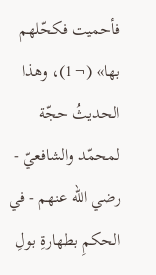فأحميت فكحّلهم بها» (¬1)، وهذا الحديثُ حجّة لمحمّد والشافعيّ - رضي الله عنهم - في الحكمِ بطهارةِ بولِ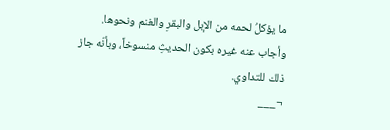ما يؤكلُ لحمه من الإبل والبقرِ والغنم ونحوها.
وأجاب عنه غيره بكون الحديثِ منسوخاً، وبأنّه جاز ذلك للتداوي.
¬___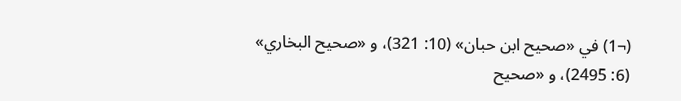(¬1) في «صحيح ابن حبان» (10: 321)، و «صحيح البخاري» (6: 2495)، و «صحيح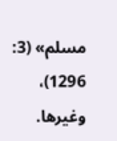مسلم» (3: 1296)، وغيرها.